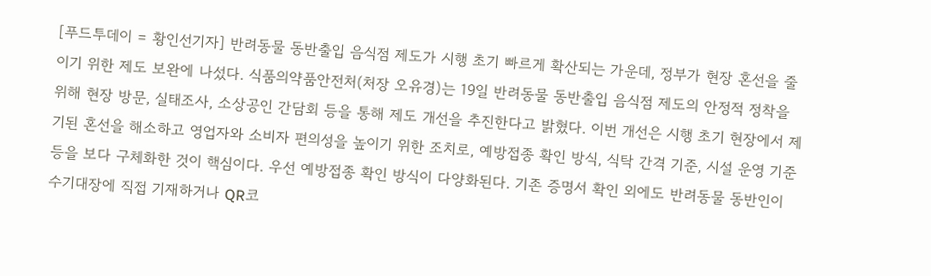[푸드투데이 = 황인선기자] 반려동물 동반출입 음식점 제도가 시행 초기 빠르게 확산되는 가운데, 정부가 현장 혼선을 줄이기 위한 제도 보완에 나섰다. 식품의약품안전처(처장 오유경)는 19일 반려동물 동반출입 음식점 제도의 안정적 정착을 위해 현장 방문, 실태조사, 소상공인 간담회 등을 통해 제도 개선을 추진한다고 밝혔다. 이번 개선은 시행 초기 현장에서 제기된 혼선을 해소하고 영업자와 소비자 편의성을 높이기 위한 조치로, 예방접종 확인 방식, 식탁 간격 기준, 시설 운영 기준 등을 보다 구체화한 것이 핵심이다. 우선 예방접종 확인 방식이 다양화된다. 기존 증명서 확인 외에도 반려동물 동반인이 수기대장에 직접 기재하거나 QR코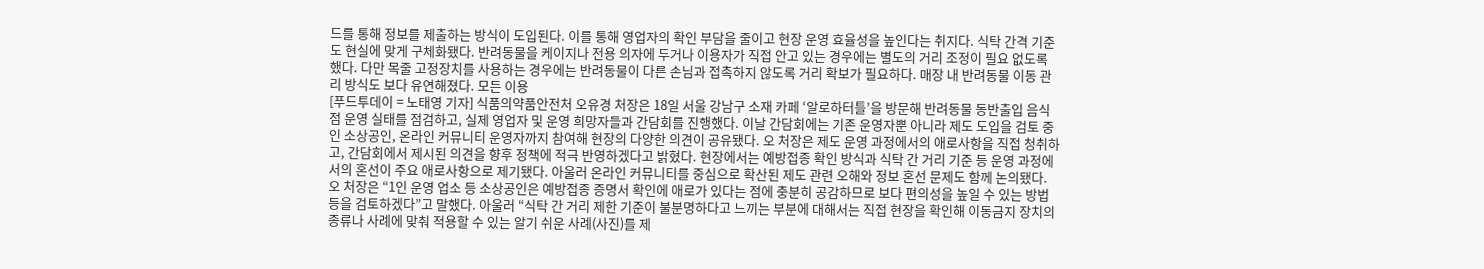드를 통해 정보를 제출하는 방식이 도입된다. 이를 통해 영업자의 확인 부담을 줄이고 현장 운영 효율성을 높인다는 취지다. 식탁 간격 기준도 현실에 맞게 구체화됐다. 반려동물을 케이지나 전용 의자에 두거나 이용자가 직접 안고 있는 경우에는 별도의 거리 조정이 필요 없도록 했다. 다만 목줄 고정장치를 사용하는 경우에는 반려동물이 다른 손님과 접촉하지 않도록 거리 확보가 필요하다. 매장 내 반려동물 이동 관리 방식도 보다 유연해졌다. 모든 이용
[푸드투데이 = 노태영 기자] 식품의약품안전처 오유경 처장은 18일 서울 강남구 소재 카페 ‘알로하터틀’을 방문해 반려동물 동반출입 음식점 운영 실태를 점검하고, 실제 영업자 및 운영 희망자들과 간담회를 진행했다. 이날 간담회에는 기존 운영자뿐 아니라 제도 도입을 검토 중인 소상공인, 온라인 커뮤니티 운영자까지 참여해 현장의 다양한 의견이 공유됐다. 오 처장은 제도 운영 과정에서의 애로사항을 직접 청취하고, 간담회에서 제시된 의견을 향후 정책에 적극 반영하겠다고 밝혔다. 현장에서는 예방접종 확인 방식과 식탁 간 거리 기준 등 운영 과정에서의 혼선이 주요 애로사항으로 제기됐다. 아울러 온라인 커뮤니티를 중심으로 확산된 제도 관련 오해와 정보 혼선 문제도 함께 논의됐다. 오 처장은 “1인 운영 업소 등 소상공인은 예방접종 증명서 확인에 애로가 있다는 점에 충분히 공감하므로 보다 편의성을 높일 수 있는 방법 등을 검토하겠다”고 말했다. 아울러 “식탁 간 거리 제한 기준이 불분명하다고 느끼는 부분에 대해서는 직접 현장을 확인해 이동금지 장치의 종류나 사례에 맞춰 적용할 수 있는 알기 쉬운 사례(사진)를 제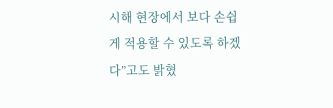시해 현장에서 보다 손쉽게 적용할 수 있도록 하겠다”고도 밝혔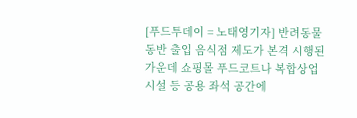[푸드투데이 = 노태영기자] 반려동물 동반 출입 음식점 제도가 본격 시행된 가운데 쇼핑몰 푸드코트나 복합상업시설 등 공용 좌석 공간에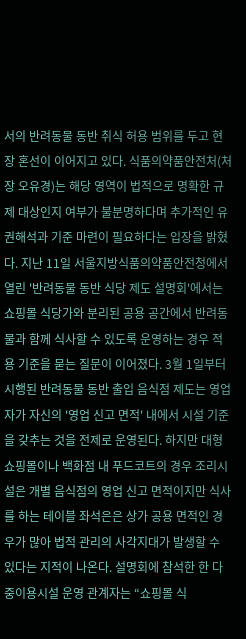서의 반려동물 동반 취식 허용 범위를 두고 현장 혼선이 이어지고 있다. 식품의약품안전처(처장 오유경)는 해당 영역이 법적으로 명확한 규제 대상인지 여부가 불분명하다며 추가적인 유권해석과 기준 마련이 필요하다는 입장을 밝혔다. 지난 11일 서울지방식품의약품안전청에서 열린 '반려동물 동반 식당 제도 설명회'에서는 쇼핑몰 식당가와 분리된 공용 공간에서 반려동물과 함께 식사할 수 있도록 운영하는 경우 적용 기준을 묻는 질문이 이어졌다. 3월 1일부터 시행된 반려동물 동반 출입 음식점 제도는 영업자가 자신의 '영업 신고 면적' 내에서 시설 기준을 갖추는 것을 전제로 운영된다. 하지만 대형 쇼핑몰이나 백화점 내 푸드코트의 경우 조리시설은 개별 음식점의 영업 신고 면적이지만 식사를 하는 테이블 좌석은은 상가 공용 면적인 경우가 많아 법적 관리의 사각지대가 발생할 수 있다는 지적이 나온다. 설명회에 참석한 한 다중이용시설 운영 관계자는 “쇼핑몰 식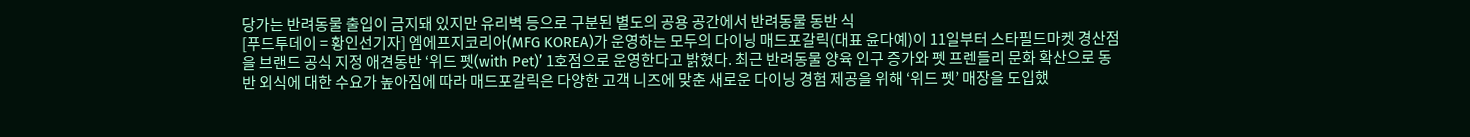당가는 반려동물 출입이 금지돼 있지만 유리벽 등으로 구분된 별도의 공용 공간에서 반려동물 동반 식
[푸드투데이 = 황인선기자] 엠에프지코리아(MFG KOREA)가 운영하는 모두의 다이닝 매드포갈릭(대표 윤다예)이 11일부터 스타필드마켓 경산점을 브랜드 공식 지정 애견동반 ‘위드 펫(with Pet)’ 1호점으로 운영한다고 밝혔다. 최근 반려동물 양육 인구 증가와 펫 프렌들리 문화 확산으로 동반 외식에 대한 수요가 높아짐에 따라 매드포갈릭은 다양한 고객 니즈에 맞춘 새로운 다이닝 경험 제공을 위해 ‘위드 펫’ 매장을 도입했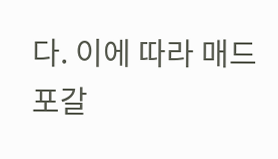다. 이에 따라 매드포갈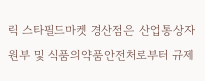릭 스타필드마켓 경산점은 산업통상자원부 및 식품의약품안전처로부터 규제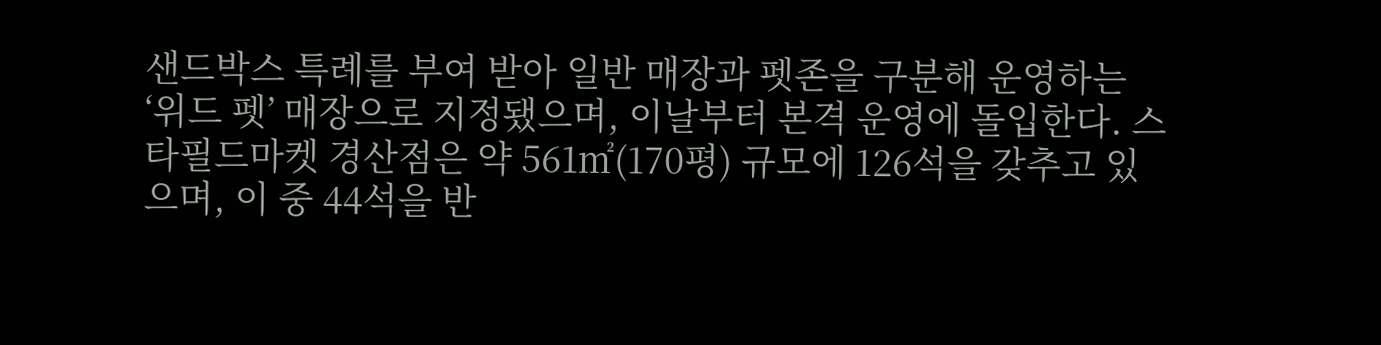샌드박스 특례를 부여 받아 일반 매장과 펫존을 구분해 운영하는 ‘위드 펫’ 매장으로 지정됐으며, 이날부터 본격 운영에 돌입한다. 스타필드마켓 경산점은 약 561㎡(170평) 규모에 126석을 갖추고 있으며, 이 중 44석을 반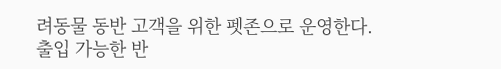려동물 동반 고객을 위한 펫존으로 운영한다. 출입 가능한 반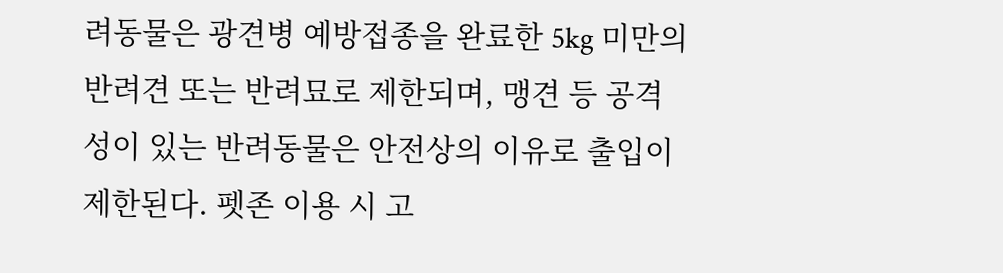려동물은 광견병 예방접종을 완료한 5kg 미만의 반려견 또는 반려묘로 제한되며, 맹견 등 공격성이 있는 반려동물은 안전상의 이유로 출입이 제한된다. 펫존 이용 시 고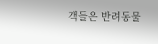객들은 반려동물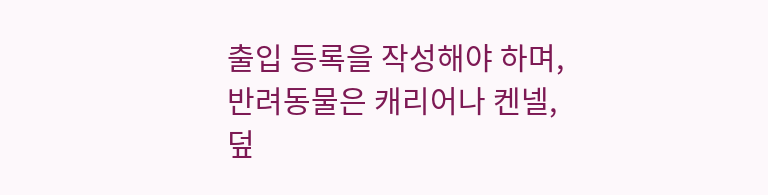출입 등록을 작성해야 하며, 반려동물은 캐리어나 켄넬, 덮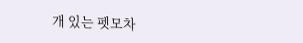개 있는 펫모차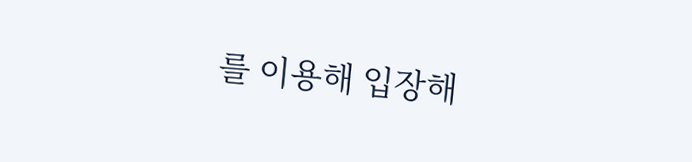를 이용해 입장해